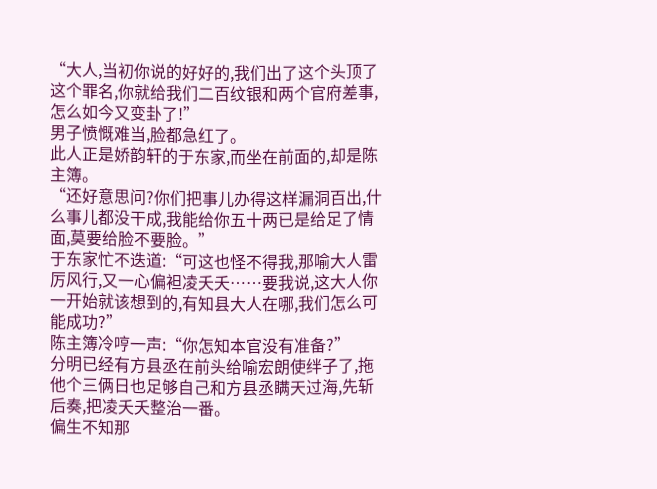“大人,当初你说的好好的,我们出了这个头顶了这个罪名,你就给我们二百纹银和两个官府差事,怎么如今又变卦了!”
男子愤慨难当,脸都急红了。
此人正是娇韵轩的于东家,而坐在前面的,却是陈主簿。
“还好意思问?你们把事儿办得这样漏洞百出,什么事儿都没干成,我能给你五十两已是给足了情面,莫要给脸不要脸。”
于东家忙不迭道:“可这也怪不得我,那喻大人雷厉风行,又一心偏袒凌夭夭……要我说,这大人你一开始就该想到的,有知县大人在哪,我们怎么可能成功?”
陈主簿冷哼一声:“你怎知本官没有准备?”
分明已经有方县丞在前头给喻宏朗使绊子了,拖他个三俩日也足够自己和方县丞瞒天过海,先斩后奏,把凌夭夭整治一番。
偏生不知那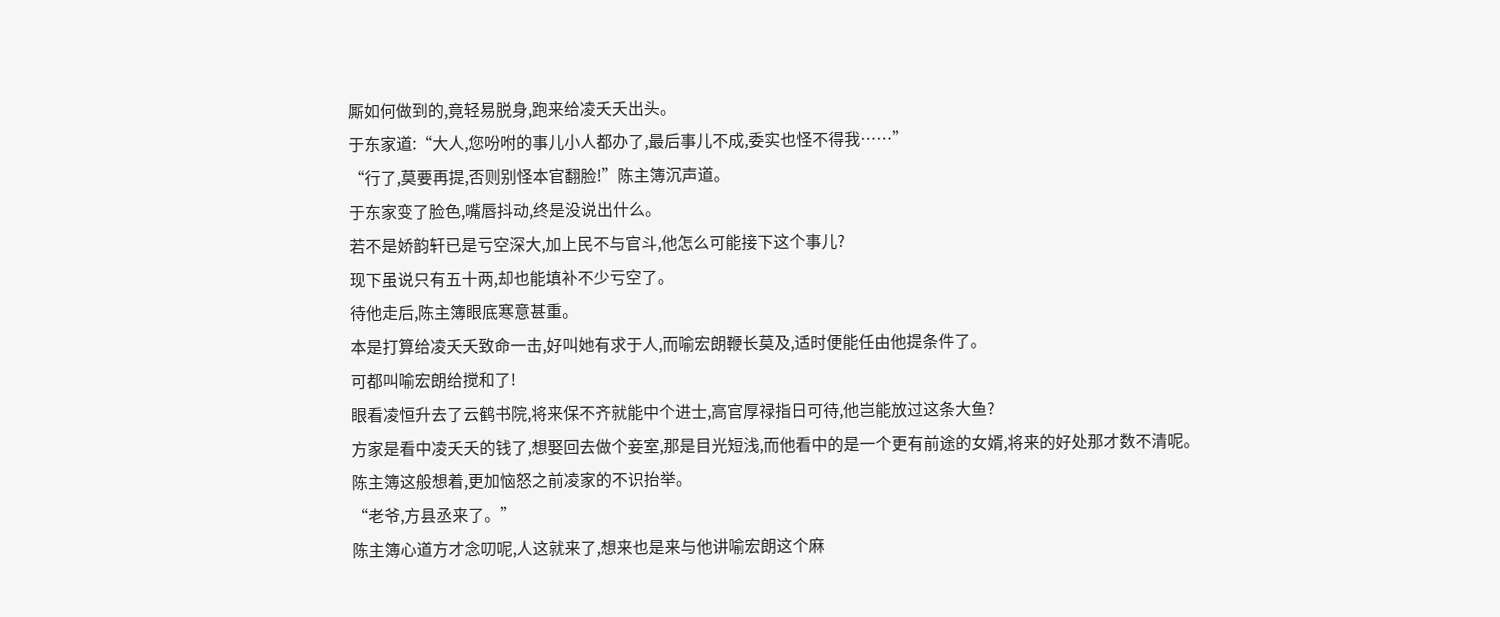厮如何做到的,竟轻易脱身,跑来给凌夭夭出头。
于东家道:“大人,您吩咐的事儿小人都办了,最后事儿不成,委实也怪不得我……”
“行了,莫要再提,否则别怪本官翻脸!”陈主簿沉声道。
于东家变了脸色,嘴唇抖动,终是没说出什么。
若不是娇韵轩已是亏空深大,加上民不与官斗,他怎么可能接下这个事儿?
现下虽说只有五十两,却也能填补不少亏空了。
待他走后,陈主簿眼底寒意甚重。
本是打算给凌夭夭致命一击,好叫她有求于人,而喻宏朗鞭长莫及,适时便能任由他提条件了。
可都叫喻宏朗给搅和了!
眼看凌恒升去了云鹤书院,将来保不齐就能中个进士,高官厚禄指日可待,他岂能放过这条大鱼?
方家是看中凌夭夭的钱了,想娶回去做个妾室,那是目光短浅,而他看中的是一个更有前途的女婿,将来的好处那才数不清呢。
陈主簿这般想着,更加恼怒之前凌家的不识抬举。
“老爷,方县丞来了。”
陈主簿心道方才念叨呢,人这就来了,想来也是来与他讲喻宏朗这个麻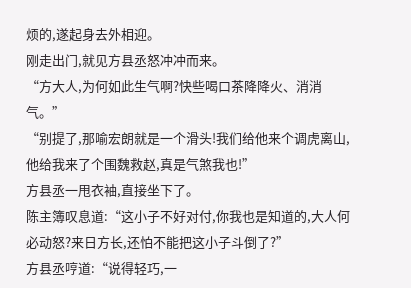烦的,遂起身去外相迎。
刚走出门,就见方县丞怒冲冲而来。
“方大人,为何如此生气啊?快些喝口茶降降火、消消气。”
“别提了,那喻宏朗就是一个滑头!我们给他来个调虎离山,他给我来了个围魏救赵,真是气煞我也!”
方县丞一甩衣袖,直接坐下了。
陈主簿叹息道:“这小子不好对付,你我也是知道的,大人何必动怒?来日方长,还怕不能把这小子斗倒了?”
方县丞哼道:“说得轻巧,一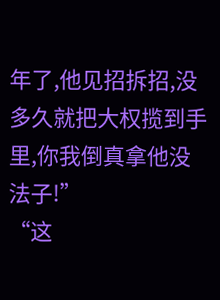年了,他见招拆招,没多久就把大权揽到手里,你我倒真拿他没法子!”
“这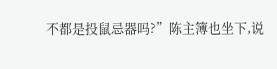不都是投鼠忌器吗?”陈主簿也坐下,说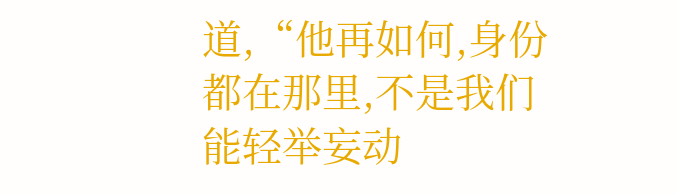道,“他再如何,身份都在那里,不是我们能轻举妄动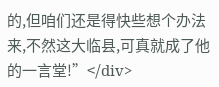的,但咱们还是得快些想个办法来,不然这大临县,可真就成了他的一言堂!”</div>